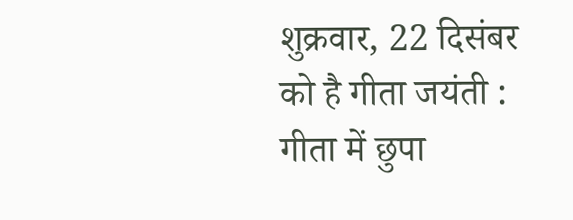शुक्रवार, 22 दिसंबर को है गीता जयंती : गीता में छुपा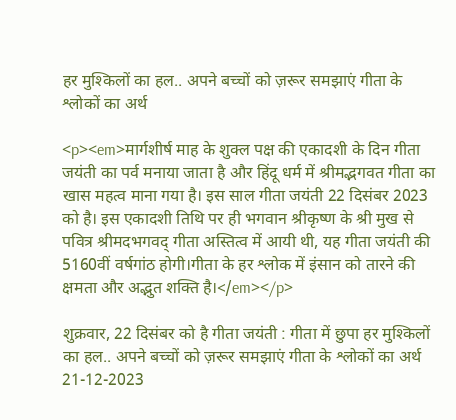हर मुश्किलों का हल.. अपने बच्चों को ज़रूर समझाएं गीता के श्लोकों का अर्थ

<p><em>मार्गशीर्ष माह के शुक्ल पक्ष की एकादशी के दिन गीता जयंती का पर्व मनाया जाता है और हिंदू धर्म में श्रीमद्भगवत गीता का खास महत्व माना गया है। इस साल गीता जयंती 22 दिसंबर 2023 को है। इस एकादशी तिथि पर ही भगवान श्रीकृष्‍ण के श्री मुख से पवित्र श्रीमदभगवद् गीता अस्तित्व में आयी थी, यह गीता जयंती की 5160वीं वर्षगांठ होगी।गीता के हर श्लोक में इंसान को तारने की क्षमता और अद्भुत शक्ति है।</em></p>

शुक्रवार, 22 दिसंबर को है गीता जयंती : गीता में छुपा हर मुश्किलों का हल.. अपने बच्चों को ज़रूर समझाएं गीता के श्लोकों का अर्थ
21-12-2023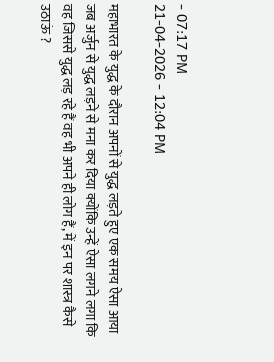- 07:17 PM
21-04-2026 - 12:04 PM

महाभारत के युद्ध के दौरान अपनों से युद्ध लड़ते हुए एक समय ऐसा आया जब अर्जुन से युद्ध लड़ने से मना कर दिया क्योंकि उन्हें ऐसा लगने लगा कि वह जिससे युद्ध लड़ रहे हैं वह भी अपने ही लोग हैं, में इन पर शास्त्र कैसे उठाऊं ?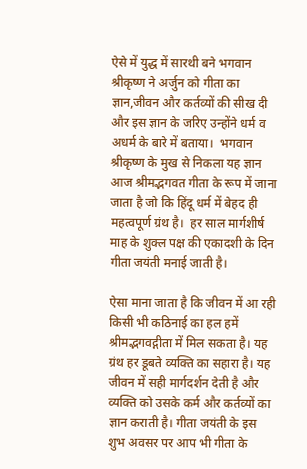ऐसे में युद्ध में सारथी बने भगवान श्रीकृष्ण ने अर्जुन को गीता का ज्ञान,जीवन और कर्तव्यों की सीख दी और इस ज्ञान के जरिए उन्होंने धर्म व अधर्म के बारे में बताया।  भगवान श्रीकृष्ण के मुख से निकला यह ज्ञान आज श्रीमद्भगवत गीता के रूप में जाना जाता है जो कि हिंदू धर्म में बेहद ही महत्वपूर्ण ग्रंथ है।  हर साल मार्गशीर्ष माह के शुक्ल पक्ष की एकादशी के दिन गीता जयंती मनाई जाती है।

ऐसा माना जाता है कि जीवन में आ रही किसी भी कठिनाई का हल हमें श्रीमद्भगवद्गीता में मिल सकता है। यह ग्रंथ हर डूबते व्यक्ति का सहारा है। यह जीवन में सही मार्गदर्शन देती है और व्यक्ति को उसके कर्म और कर्तव्यों का ज्ञान कराती है। गीता जयंती के इस शुभ अवसर पर आप भी गीता के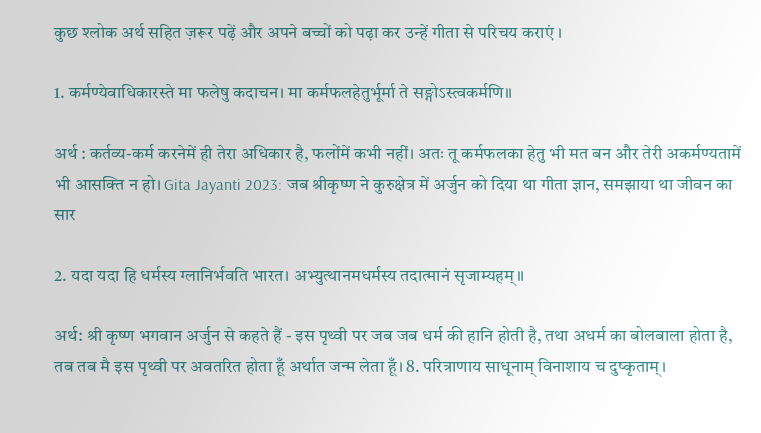कुछ श्लोक अर्थ सहित ज़रूर पढ़ें और अपने बच्चों को पढ़ा कर उन्हें गीता से परिचय कराएं ।

1. कर्मण्येवाधिकारस्ते मा फलेषु कदाचन। मा कर्मफलहेतुर्भूर्मा ते सङ्गोऽस्त्वकर्मणि॥

अर्थ : कर्तव्य-कर्म करनेमें ही तेरा अधिकार है, फलोंमें कभी नहीं। अतः तू कर्मफलका हेतु भी मत बन और तेरी अकर्मण्यतामें भी आसक्ति न हो। Gita Jayanti 2023: जब श्रीकृष्ण ने कुरुक्षेत्र में अर्जुन को दिया था गीता ज्ञान, समझाया था जीवन का सार

2. यदा यदा हि धर्मस्य ग्लानिर्भवति भारत। अभ्युत्थानमधर्मस्य तदात्मानं सृजाम्यहम्‌॥

अर्थ: श्री कृष्ण भगवान अर्जुन से कहते हैं - इस पृथ्वी पर जब जब धर्म की हानि होती है, तथा अधर्म का बोलबाला होता है, तब तब मै इस पृथ्वी पर अवतरित होता हूँ अर्थात जन्म लेता हूँ। 8. परित्राणाय साधूनाम् विनाशाय च दुष्कृताम्।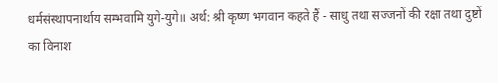धर्मसंस्थापनार्थाय सम्भवामि युगे-युगे॥ अर्थ: श्री कृष्ण भगवान कहते हैं - साधु तथा सज्जनों की रक्षा तथा दुष्टों का विनाश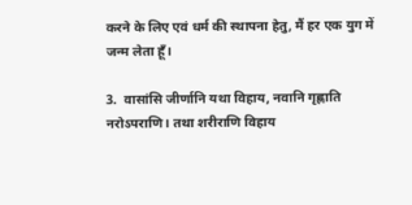करने के लिए एवं धर्म की स्थापना हेतु, मैं हर एक युग में जन्म लेता हूँ।

3.  वासांसि जीर्णानि यथा विहाय, नवानि गृह्णाति नरोऽपराणि। तथा शरीराणि विहाय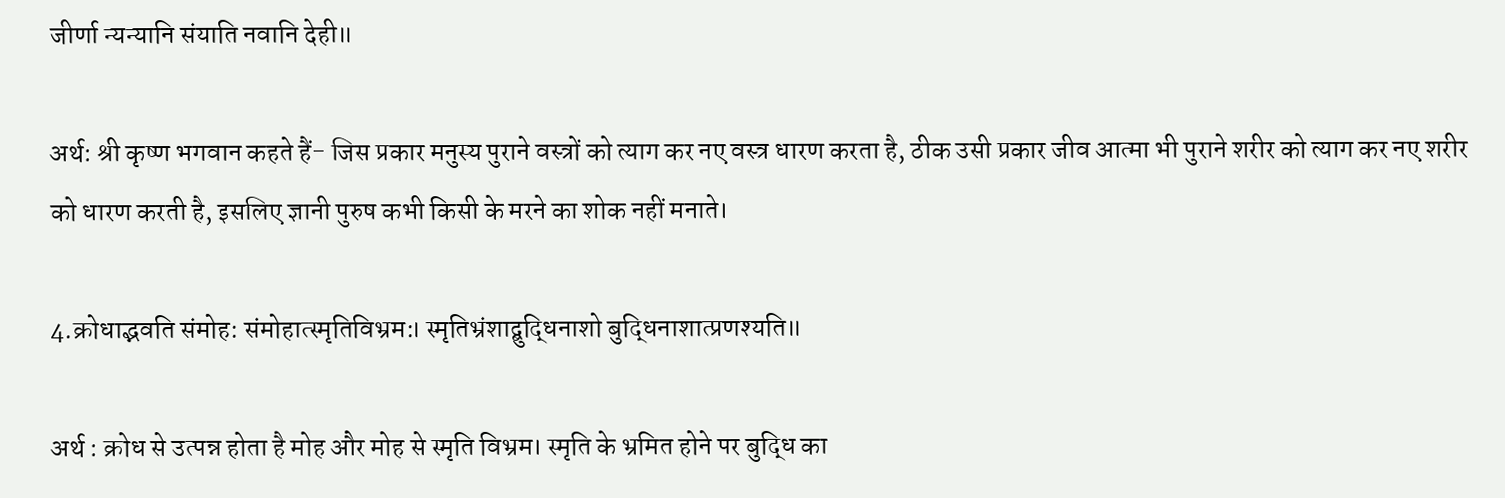जीर्णा न्यन्यानि संयाति नवानि देही॥

अर्थ: श्री कृष्ण भगवान कहते हैं- जिस प्रकार मनुस्य पुराने वस्त्रों को त्याग कर नए वस्त्र धारण करता है, ठीक उसी प्रकार जीव आत्मा भी पुराने शरीर को त्याग कर नए शरीर को धारण करती है, इसलिए ज्ञानी पुरुष कभी किसी के मरने का शोक नहीं मनाते।

4.क्रोधाद्भवति संमोह: संमोहात्स्मृतिविभ्रम:। स्मृतिभ्रंशाद्बुद्धिनाशो बुद्धिनाशात्प्रणश्यति॥

अर्थ : क्रोध से उत्पन्न होता है मोह और मोह से स्मृति विभ्रम। स्मृति के भ्रमित होने पर बुद्धि का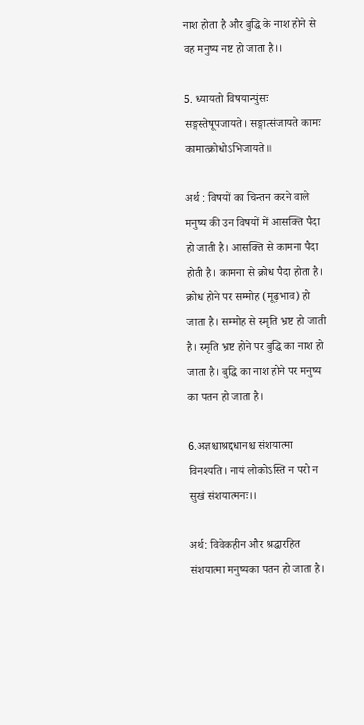नाश होता है और बुद्धि के नाश होने से वह मनुष्य नष्ट हो जाता है।।

5. ध्यायतो विषयान्पुंसः सङ्गस्तेषूपजायते। सङ्गात्संजायते कामः कामात्क्रोधोऽभिजायते॥

अर्थ : विषयों का चिन्तन करने वाले मनुष्य की उन विषयों में आसक्ति पैदा हो जाती है। आसक्ति से कामना पैदा होती है। कामना से क्रोध पैदा होता है। क्रोध होने पर सम्मोह (मूढ़भाव) हो जाता है। सम्मोह से स्मृति भ्रष्ट हो जाती है। स्मृति भ्रष्ट होने पर बुद्धि का नाश हो जाता है। बुद्धि का नाश होने पर मनुष्य का पतन हो जाता है।

6.अज्ञश्चाश्रद्दधानश्च संशयात्मा विनश्यति। नायं लोकोऽस्ति न परो न सुखं संशयात्मनः।।

अर्थ: विवेकहीन और श्रद्धारहित संशयात्मा मनुष्यका पतन हो जाता है।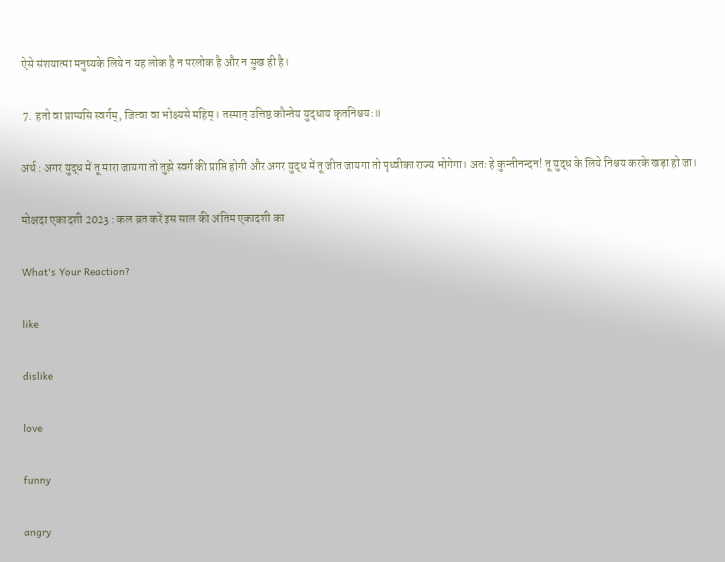ऐसे संशयात्मा मनुष्यके लिये न यह लोक है न परलोक है और न सुख ही है।

 7. हतो वा प्राप्यसि स्वर्गम्, जित्वा वा भोक्ष्यसे महिम्। तस्मात् उत्तिष्ठ कौन्तेय युद्धाय कृतनिश्चय:॥

अर्थ : अगर युद्ध में तू मारा जायगा तो तुझे स्वर्ग की प्राप्ति होगी और अगर युद्ध में तू जीत जायगा तो पृथ्वीका राज्य भोगेगा। अतः हे कुन्तीनन्दन! तू युद्ध के लिये निश्चय करके खड़ा हो जा।

मोक्षदा एकादशी 2023 : कल व्रत करें इस साल की अंतिम एकादशी का

What's Your Reaction?

like

dislike

love

funny

angry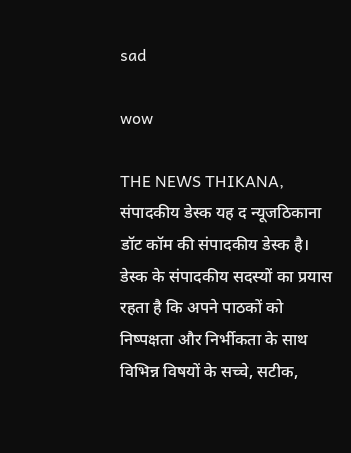sad

wow

THE NEWS THIKANA, संपादकीय डेस्क यह द न्यूजठिकाना डॉट कॉम की संपादकीय डेस्क है। डेस्क के संपादकीय सदस्यों का प्रयास रहता है कि अपने पाठकों को निष्पक्षता और निर्भीकता के साथ विभिन्न विषयों के सच्चे, सटीक,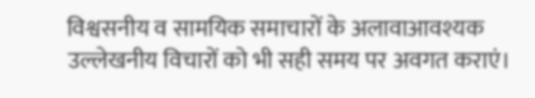विश्वसनीय व सामयिक समाचारों के अलावाआवश्यक उल्लेखनीय विचारों को भी सही समय पर अवगत कराएं।